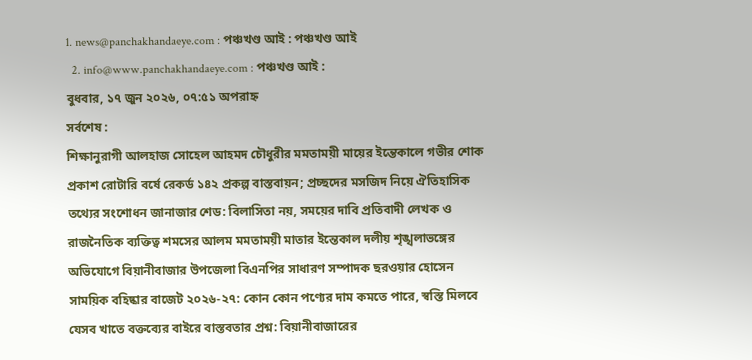1. news@panchakhandaeye.com : পঞ্চখণ্ড আই : পঞ্চখণ্ড আই
  2. info@www.panchakhandaeye.com : পঞ্চখণ্ড আই :
বুধবার, ১৭ জুন ২০২৬, ০৭:৫১ অপরাহ্ন
সর্বশেষ :
শিক্ষানুরাগী আলহাজ সোহেল আহমদ চৌধুরীর মমতাময়ী মায়ের ইন্তেকালে গভীর শোক প্রকাশ রোটারি বর্ষে রেকর্ড ১৪২ প্রকল্প বাস্তবায়ন; প্রচ্ছদের মসজিদ নিয়ে ঐতিহাসিক তথ্যের সংশোধন জানাজার শেড: বিলাসিতা নয়, সময়ের দাবি প্রতিবাদী লেখক ও রাজনৈতিক ব্যক্তিত্ব শমসের আলম মমতাময়ী মাতার ইন্তেকাল দলীয় শৃঙ্খলাভঙ্গের অভিযোগে বিয়ানীবাজার উপজেলা বিএনপির সাধারণ সম্পাদক ছরওয়ার হোসেন সাময়িক বহিষ্কার বাজেট ২০২৬-২৭: কোন কোন পণ্যের দাম কমতে পারে, স্বস্তি মিলবে যেসব খাতে বক্তব্যের বাইরে বাস্তবতার প্রশ্ন: বিয়ানীবাজারের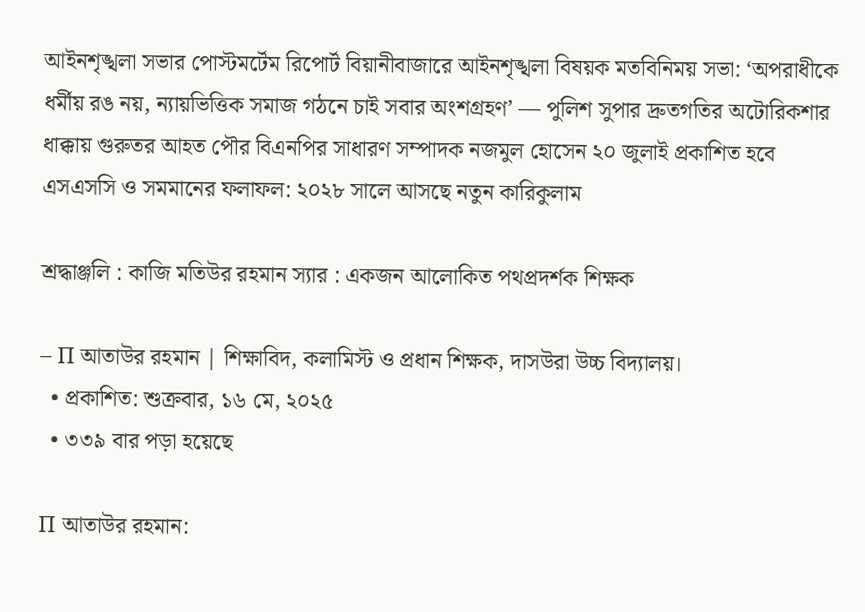আইনশৃঙ্খলা সভার পোস্টমর্টেম রিপোর্ট বিয়ানীবাজারে আইনশৃঙ্খলা বিষয়ক মতবিনিময় সভা: ‘অপরাধীকে ধর্মীয় রঙ নয়, ন্যায়ভিত্তিক সমাজ গঠনে চাই সবার অংশগ্রহণ’ — পুলিশ সুপার দ্রুতগতির অটোরিকশার ধাক্কায় গুরুতর আহত পৌর বিএনপির সাধারণ সম্পাদক নজমুল হোসেন ২০ জুলাই প্রকাশিত হবে এসএসসি ও সমমানের ফলাফল: ২০২৮ সালে আসছে নতুন কারিকুলাম

শ্রদ্ধাঞ্জলি : কাজি মতিউর রহমান স্যার : একজন আলোকিত পথপ্রদর্শক শিক্ষক

– Π আতাউর রহমান | শিক্ষাবিদ, কলামিস্ট ও প্রধান শিক্ষক, দাসউরা উচ্চ বিদ্যালয়।
  • প্রকাশিত: শুক্রবার, ১৬ মে, ২০২৫
  • ৩৩৯ বার পড়া হয়েছে

Π আতাউর রহমান: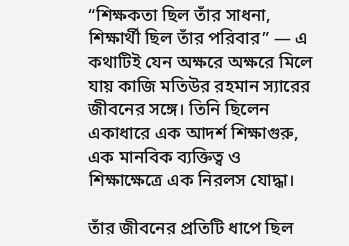“শিক্ষকতা ছিল তাঁর সাধনা, শিক্ষার্থী ছিল তাঁর পরিবার” — এ কথাটিই যেন অক্ষরে অক্ষরে মিলে যায় কাজি মতিউর রহমান স্যারের জীবনের সঙ্গে। তিনি ছিলেন একাধারে এক আদর্শ শিক্ষাগুরু, এক মানবিক ব্যক্তিত্ব ও শিক্ষাক্ষেত্রে এক নিরলস যোদ্ধা।

তাঁর জীবনের প্রতিটি ধাপে ছিল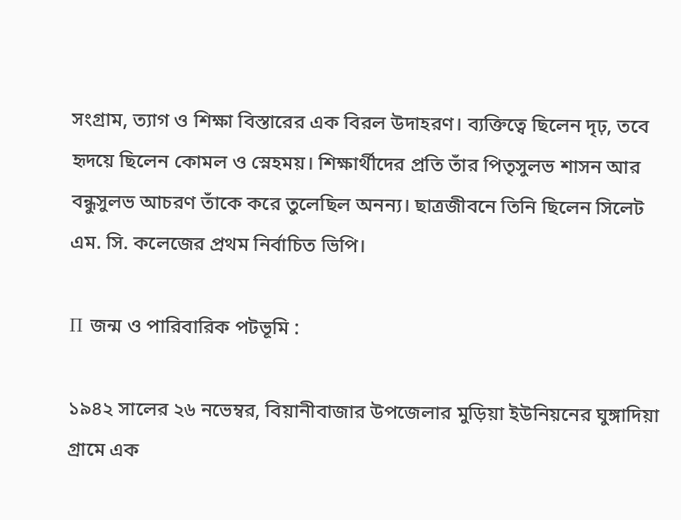সংগ্রাম, ত্যাগ ও শিক্ষা বিস্তারের এক বিরল উদাহরণ। ব্যক্তিত্বে ছিলেন দৃঢ়, তবে হৃদয়ে ছিলেন কোমল ও স্নেহময়। শিক্ষার্থীদের প্রতি তাঁর পিতৃসুলভ শাসন আর বন্ধুসুলভ আচরণ তাঁকে করে তুলেছিল অনন্য। ছাত্রজীবনে তিনি ছিলেন সিলেট এম. সি. কলেজের প্রথম নির্বাচিত ভিপি।

Π জন্ম ও পারিবারিক পটভূমি :

১৯৪২ সালের ২৬ নভেম্বর, বিয়ানীবাজার উপজেলার মুড়িয়া ইউনিয়নের ঘুঙ্গাদিয়া গ্রামে এক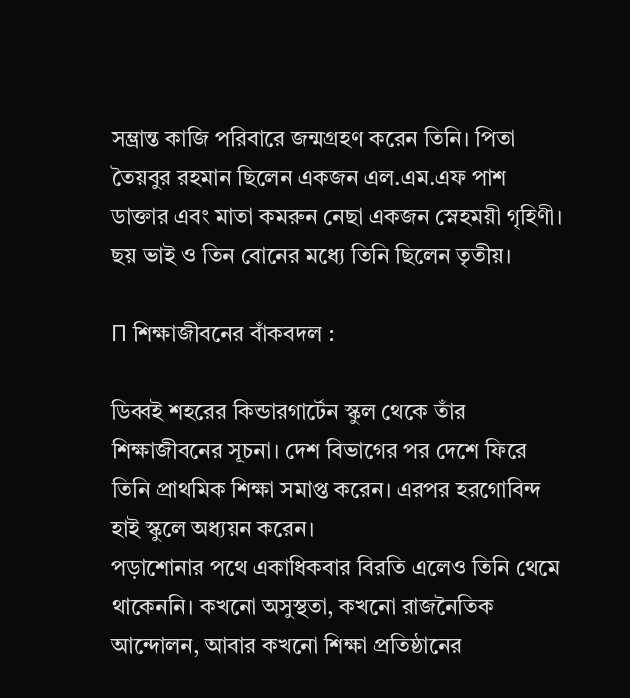সম্ভ্রান্ত কাজি পরিবারে জন্মগ্রহণ করেন তিনি। পিতা তৈয়বুর রহমান ছিলেন একজন এল.এম.এফ পাশ ডাক্তার এবং মাতা কমরুন নেছা একজন স্নেহময়ী গৃহিণী। ছয় ভাই ও তিন বোনের মধ্যে তিনি ছিলেন তৃতীয়।

Π শিক্ষাজীবনের বাঁকবদল :

ডিব্বই শহরের কিন্ডারগার্টেন স্কুল থেকে তাঁর শিক্ষাজীবনের সূচনা। দেশ বিভাগের পর দেশে ফিরে তিনি প্রাথমিক শিক্ষা সমাপ্ত করেন। এরপর হরগোবিন্দ হাই স্কুলে অধ্যয়ন করেন।
পড়াশোনার পথে একাধিকবার বিরতি এলেও তিনি থেমে থাকেননি। কখনো অসুস্থতা, কখনো রাজনৈতিক আন্দোলন, আবার কখনো শিক্ষা প্রতিষ্ঠানের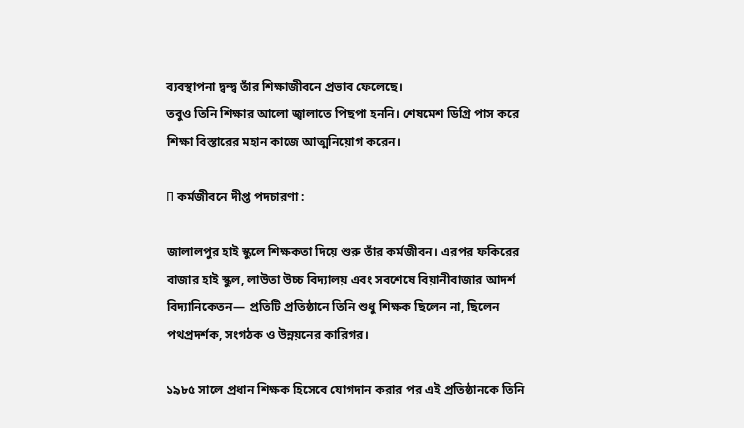ব্যবস্থাপনা দ্বন্দ্ব তাঁর শিক্ষাজীবনে প্রভাব ফেলেছে।
তবুও তিনি শিক্ষার আলো জ্বালাতে পিছপা হননি। শেষমেশ ডিগ্রি পাস করে শিক্ষা বিস্তারের মহান কাজে আত্মনিয়োগ করেন।

Π কর্মজীবনে দীপ্ত পদচারণা :

জালালপুর হাই স্কুলে শিক্ষকতা দিয়ে শুরু তাঁর কর্মজীবন। এরপর ফকিরের বাজার হাই স্কুল, লাউতা উচ্চ বিদ্যালয় এবং সবশেষে বিয়ানীবাজার আদর্শ বিদ্যানিকেতন— প্রতিটি প্রতিষ্ঠানে তিনি শুধু শিক্ষক ছিলেন না, ছিলেন পথপ্রদর্শক, সংগঠক ও উন্নয়নের কারিগর।

১৯৮৫ সালে প্রধান শিক্ষক হিসেবে যোগদান করার পর এই প্রতিষ্ঠানকে তিনি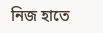নিজ হাতে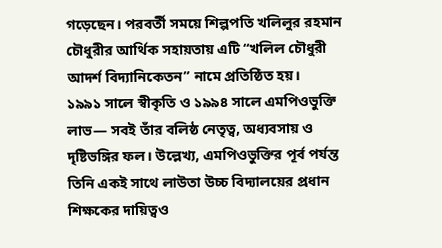গড়েছেন। পরবর্তী সময়ে শিল্পপতি খলিলুর রহমান চৌধুরীর আর্থিক সহায়তায় এটি “খলিল চৌধুরী আদর্শ বিদ্যানিকেতন” নামে প্রতিষ্ঠিত হয়।
১৯৯১ সালে স্বীকৃতি ও ১৯৯৪ সালে এমপিওভুক্তি লাভ— সবই তাঁর বলিষ্ঠ নেতৃত্ব, অধ্যবসায় ও দৃষ্টিভঙ্গির ফল। উল্লেখ্য, এমপিওভুক্তির পূর্ব পর্যন্ত তিনি একই সাথে লাউতা উচ্চ বিদ্যালয়ের প্রধান শিক্ষকের দায়িত্বও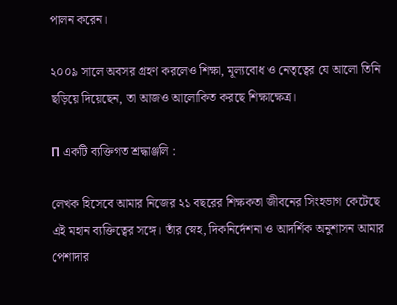পালন করেন।

২০০৯ সালে অবসর গ্রহণ করলেও শিক্ষা, মূল্যবোধ ও নেতৃত্বের যে আলো তিনি ছড়িয়ে দিয়েছেন, তা আজও আলোকিত করছে শিক্ষাক্ষেত্র।

Π একটি ব্যক্তিগত শ্রদ্ধাঞ্জলি :

লেখক হিসেবে আমার নিজের ২১ বছরের শিক্ষকতা জীবনের সিংহভাগ কেটেছে এই মহান ব্যক্তিত্বের সঙ্গে। তাঁর স্নেহ, দিকনির্দেশনা ও আদর্শিক অনুশাসন আমার পেশাদার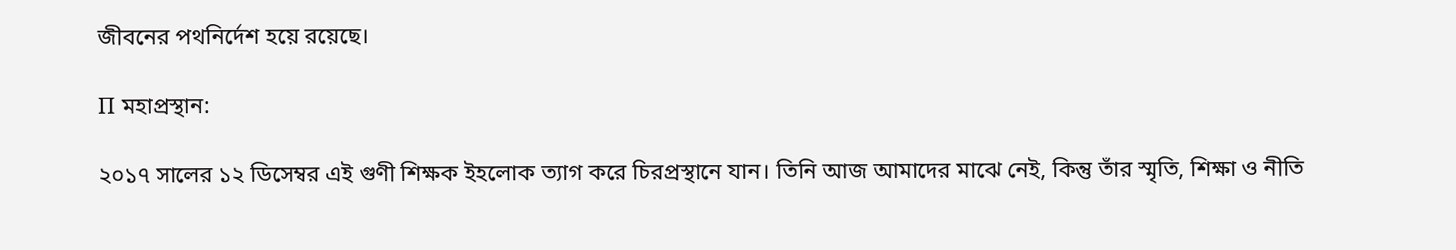জীবনের পথনির্দেশ হয়ে রয়েছে।

Π মহাপ্রস্থান:

২০১৭ সালের ১২ ডিসেম্বর এই গুণী শিক্ষক ইহলোক ত্যাগ করে চিরপ্রস্থানে যান। তিনি আজ আমাদের মাঝে নেই, কিন্তু তাঁর স্মৃতি, শিক্ষা ও নীতি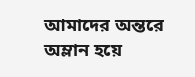আমাদের অন্তরে অম্লান হয়ে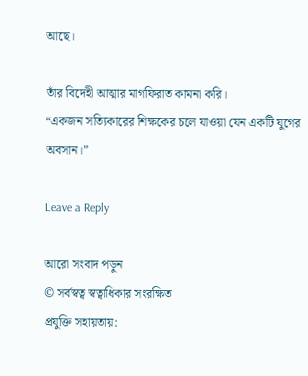আছে।

তাঁর বিদেহী আত্মার মাগফিরাত কামনা করি।
“একজন সত্যিকারের শিক্ষকের চলে যাওয়া যেন একটি যুগের অবসান।”

Leave a Reply

আরো সংবাদ পড়ুন
© সর্বস্বত্ব স্বত্বাধিকার সংরক্ষিত
প্রযুক্তি সহায়তায়: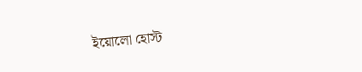ইয়োলো হোস্ট